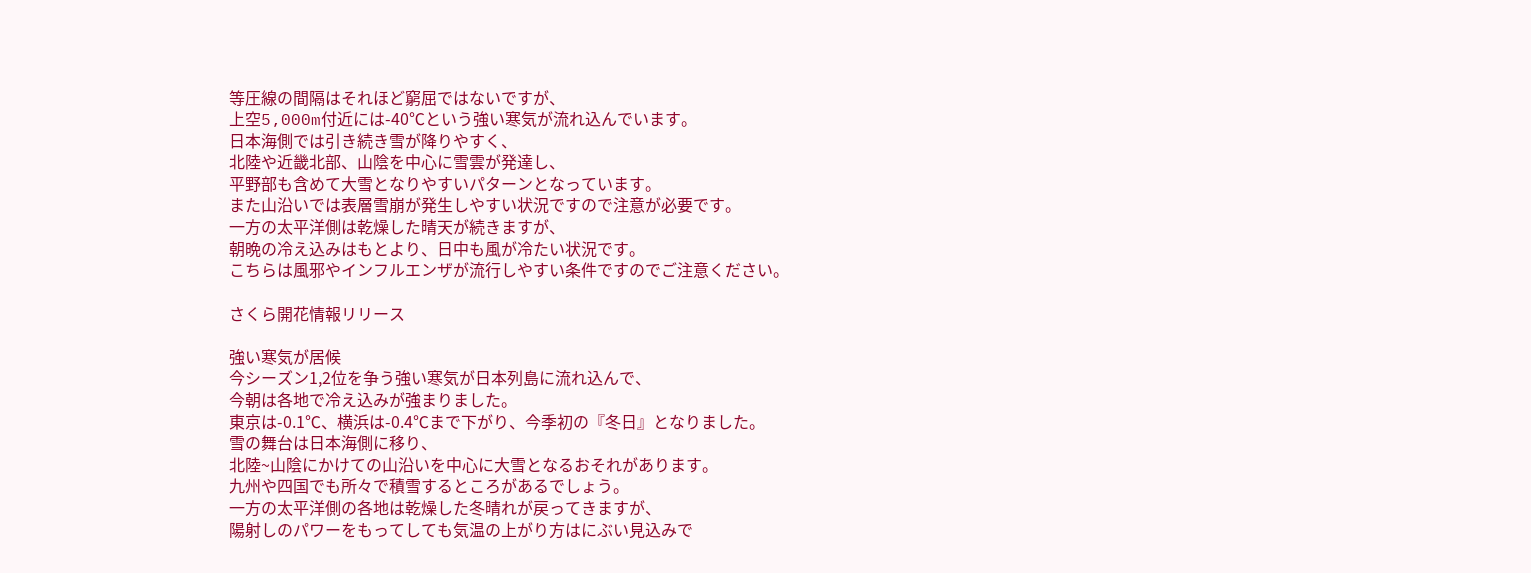等圧線の間隔はそれほど窮屈ではないですが、
上空5,000m付近には-40℃という強い寒気が流れ込んでいます。
日本海側では引き続き雪が降りやすく、
北陸や近畿北部、山陰を中心に雪雲が発達し、
平野部も含めて大雪となりやすいパターンとなっています。
また山沿いでは表層雪崩が発生しやすい状況ですので注意が必要です。
一方の太平洋側は乾燥した晴天が続きますが、
朝晩の冷え込みはもとより、日中も風が冷たい状況です。
こちらは風邪やインフルエンザが流行しやすい条件ですのでご注意ください。

さくら開花情報リリース

強い寒気が居候
今シーズン1,2位を争う強い寒気が日本列島に流れ込んで、
今朝は各地で冷え込みが強まりました。
東京は-0.1℃、横浜は-0.4℃まで下がり、今季初の『冬日』となりました。
雪の舞台は日本海側に移り、
北陸~山陰にかけての山沿いを中心に大雪となるおそれがあります。
九州や四国でも所々で積雪するところがあるでしょう。
一方の太平洋側の各地は乾燥した冬晴れが戻ってきますが、
陽射しのパワーをもってしても気温の上がり方はにぶい見込みで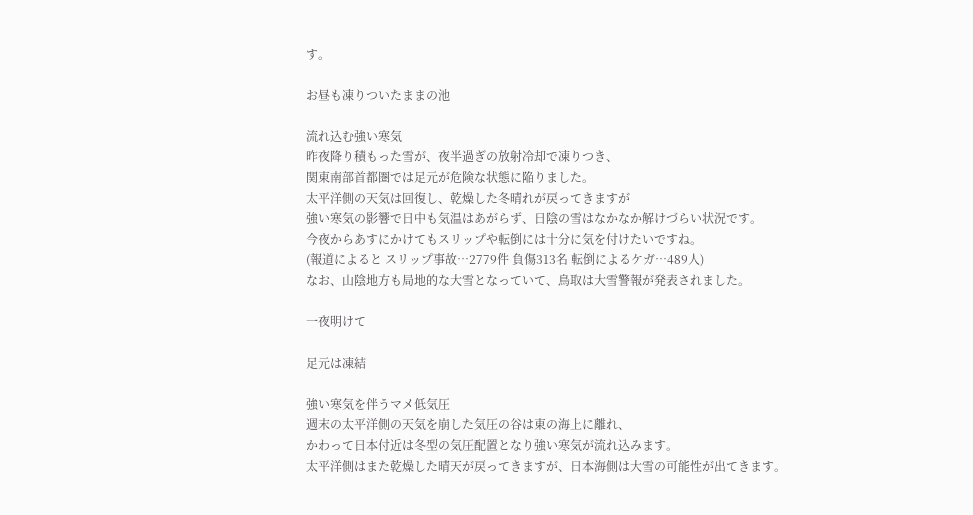す。

お昼も凍りついたままの池

流れ込む強い寒気
昨夜降り積もった雪が、夜半過ぎの放射冷却で凍りつき、
関東南部首都圏では足元が危険な状態に陥りました。
太平洋側の天気は回復し、乾燥した冬晴れが戻ってきますが
強い寒気の影響で日中も気温はあがらず、日陰の雪はなかなか解けづらい状況です。
今夜からあすにかけてもスリップや転倒には十分に気を付けたいですね。
(報道によると スリップ事故…2779件 負傷313名 転倒によるケガ…489人)
なお、山陰地方も局地的な大雪となっていて、鳥取は大雪警報が発表されました。

一夜明けて

足元は凍結

強い寒気を伴うマメ低気圧
週末の太平洋側の天気を崩した気圧の谷は東の海上に離れ、
かわって日本付近は冬型の気圧配置となり強い寒気が流れ込みます。
太平洋側はまた乾燥した晴天が戻ってきますが、日本海側は大雪の可能性が出てきます。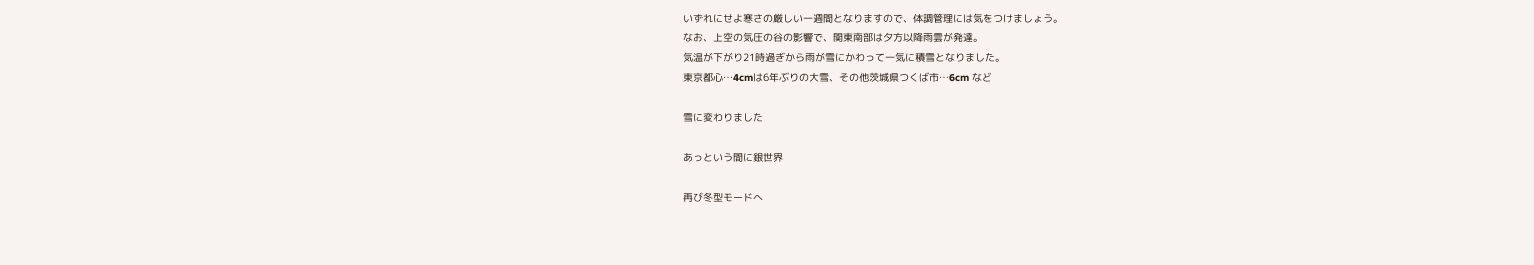いずれにせよ寒さの厳しい一週間となりますので、体調管理には気をつけましょう。
なお、上空の気圧の谷の影響で、関東南部は夕方以降雨雲が発達。
気温が下がり21時過ぎから雨が雪にかわって一気に積雪となりました。
東京都心…4cmは6年ぶりの大雪、その他茨城県つくば市…6cm など

雪に変わりました

あっという間に銀世界

再び冬型モードへ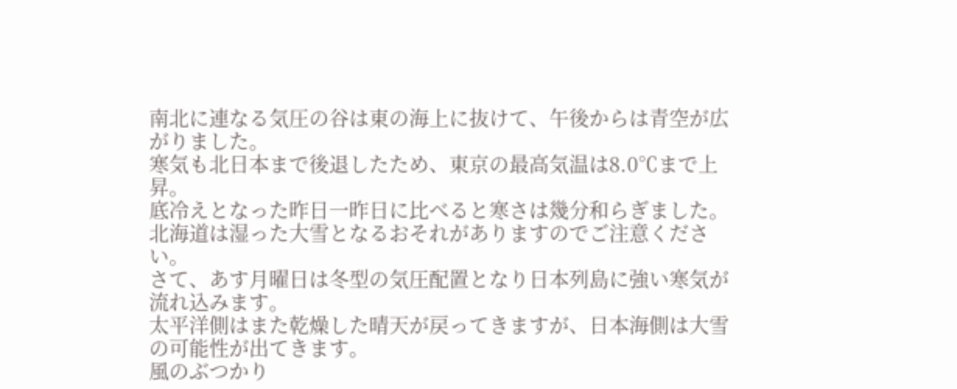南北に連なる気圧の谷は東の海上に抜けて、午後からは青空が広がりました。
寒気も北日本まで後退したため、東京の最高気温は8.0℃まで上昇。
底冷えとなった昨日一昨日に比べると寒さは幾分和らぎました。
北海道は湿った大雪となるおそれがありますのでご注意ください。
さて、あす月曜日は冬型の気圧配置となり日本列島に強い寒気が流れ込みます。
太平洋側はまた乾燥した晴天が戻ってきますが、日本海側は大雪の可能性が出てきます。
風のぶつかり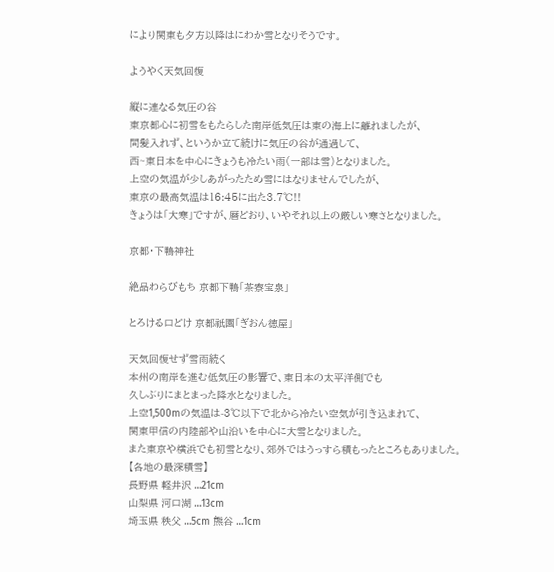により関東も夕方以降はにわか雪となりそうです。

ようやく天気回復

縦に連なる気圧の谷
東京都心に初雪をもたらした南岸低気圧は東の海上に離れましたが、
間髪入れず、というか立て続けに気圧の谷が通過して、
西~東日本を中心にきょうも冷たい雨(一部は雪)となりました。
上空の気温が少しあがったため雪にはなりませんでしたが、
東京の最高気温は16:45に出た3.7℃!!
きょうは「大寒」ですが、暦どおり、いやそれ以上の厳しい寒さとなりました。

京都・下鴨神社

絶品わらびもち 京都下鴨「茶寮宝泉」

とろける口どけ 京都祇園「ぎおん徳屋」

天気回復せず雪雨続く
本州の南岸を進む低気圧の影響で、東日本の太平洋側でも
久しぶりにまとまった降水となりました。
上空1,500mの気温は-3℃以下で北から冷たい空気が引き込まれて、
関東甲信の内陸部や山沿いを中心に大雪となりました。
また東京や横浜でも初雪となり、郊外ではうっすら積もったところもありました。
【各地の最深積雪】
長野県 軽井沢 …21cm
山梨県 河口湖 …13cm
埼玉県 秩父 …5cm 熊谷 …1cm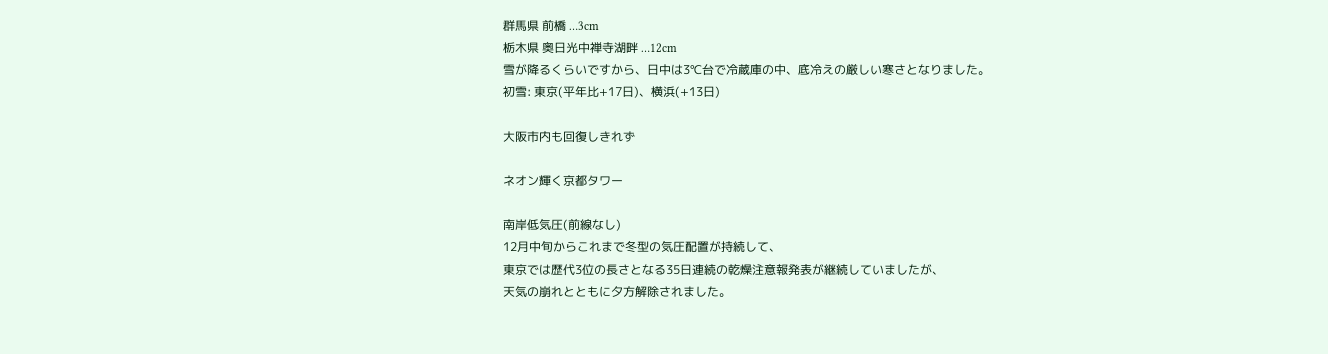群馬県 前橋 …3cm
栃木県 奥日光中禅寺湖畔 …12cm
雪が降るくらいですから、日中は3℃台で冷蔵庫の中、底冷えの厳しい寒さとなりました。
初雪: 東京(平年比+17日)、横浜(+13日)

大阪市内も回復しきれず

ネオン輝く京都タワー

南岸低気圧(前線なし)
12月中旬からこれまで冬型の気圧配置が持続して、
東京では歴代3位の長さとなる35日連続の乾燥注意報発表が継続していましたが、
天気の崩れとともに夕方解除されました。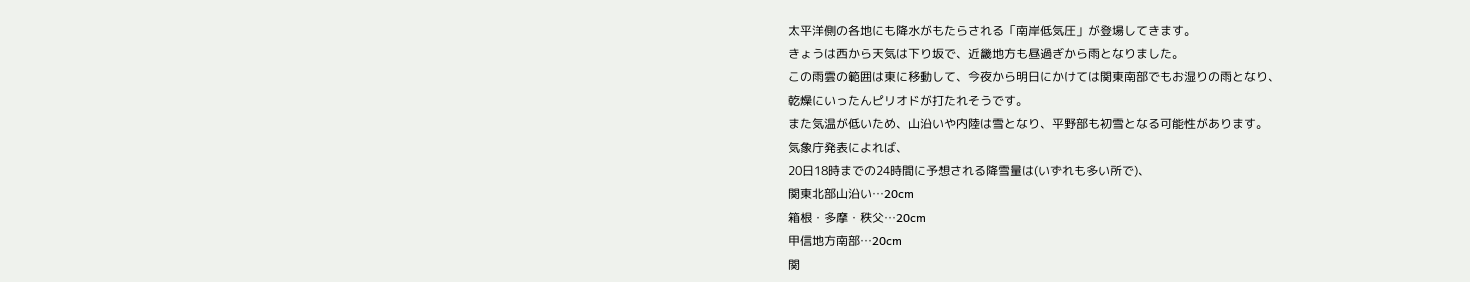太平洋側の各地にも降水がもたらされる「南岸低気圧」が登場してきます。
きょうは西から天気は下り坂で、近畿地方も昼過ぎから雨となりました。
この雨雲の範囲は東に移動して、今夜から明日にかけては関東南部でもお湿りの雨となり、
乾燥にいったんピリオドが打たれそうです。
また気温が低いため、山沿いや内陸は雪となり、平野部も初雪となる可能性があります。
気象庁発表によれば、
20日18時までの24時間に予想される降雪量は(いずれも多い所で)、
関東北部山沿い…20cm
箱根・多摩・秩父…20cm
甲信地方南部…20cm
関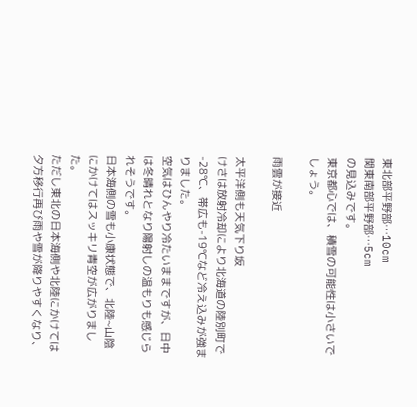東北部平野部…10cm
関東南部平野部…5cm
の見込みです。
東京都心では、積雪の可能性は小さいでしょう。

雨雲が接近

太平洋側も天気下り坂
けさは放射冷却により北海道の陸別町で-28℃、帯広も-19℃など冷え込みが強まりました。
空気はひんやり冷たいままですが、日中は冬晴れとなり陽射しの温もりも感じられそうです。
日本海側の雪も小康状態で、北陸~山陰にかけてはスッキリ青空が広がりました。
ただし東北の日本海側や北陸にかけては夕方移行再び雨や雪が降りやすくなり、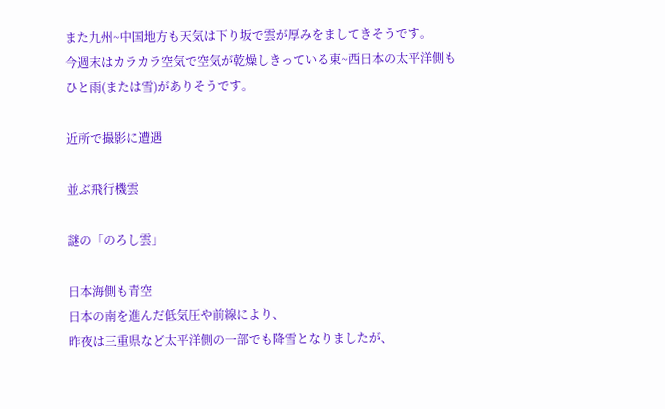また九州~中国地方も天気は下り坂で雲が厚みをましてきそうです。
今週末はカラカラ空気で空気が乾燥しきっている東~西日本の太平洋側も
ひと雨(または雪)がありそうです。

近所で撮影に遭遇

並ぶ飛行機雲

謎の「のろし雲」

日本海側も青空
日本の南を進んだ低気圧や前線により、
昨夜は三重県など太平洋側の一部でも降雪となりましたが、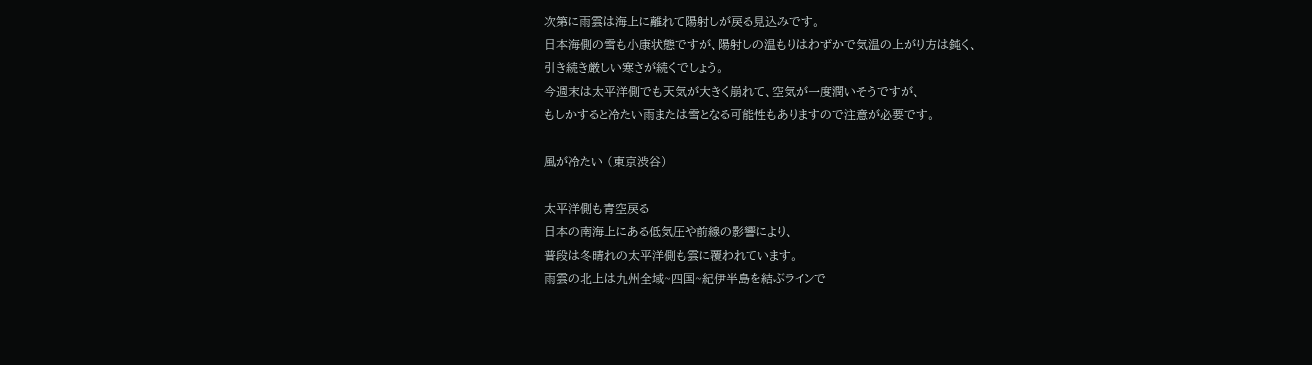次第に雨雲は海上に離れて陽射しが戻る見込みです。
日本海側の雪も小康状態ですが、陽射しの温もりはわずかで気温の上がり方は鈍く、
引き続き厳しい寒さが続くでしょう。
今週末は太平洋側でも天気が大きく崩れて、空気が一度潤いそうですが、
もしかすると冷たい雨または雪となる可能性もありますので注意が必要です。

風が冷たい (東京渋谷)

太平洋側も青空戻る
日本の南海上にある低気圧や前線の影響により、
普段は冬晴れの太平洋側も雲に覆われています。
雨雲の北上は九州全域~四国~紀伊半島を結ぶラインで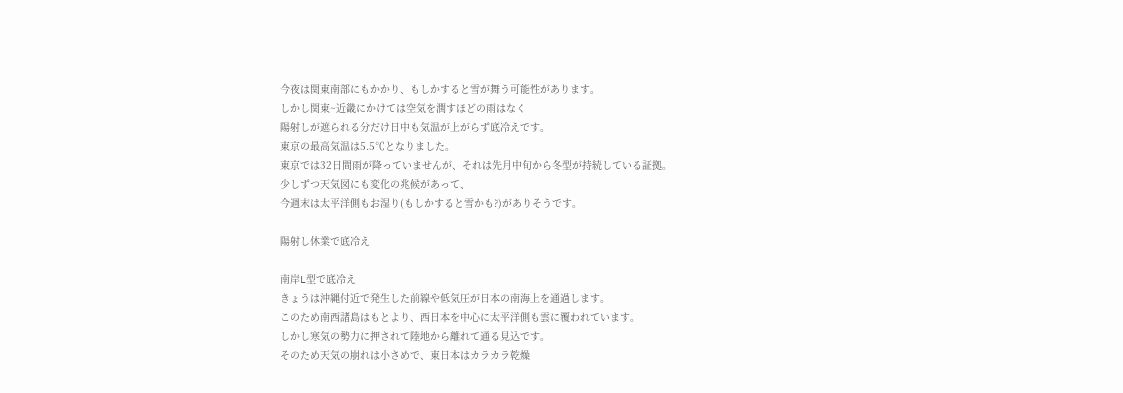今夜は関東南部にもかかり、もしかすると雪が舞う可能性があります。
しかし関東~近畿にかけては空気を潤すほどの雨はなく
陽射しが遮られる分だけ日中も気温が上がらず底冷えです。
東京の最高気温は5.5℃となりました。
東京では32日間雨が降っていませんが、それは先月中旬から冬型が持続している証拠。
少しずつ天気図にも変化の兆候があって、
今週末は太平洋側もお湿り(もしかすると雪かも?)がありそうです。

陽射し休業で底冷え

南岸L型で底冷え
きょうは沖縄付近で発生した前線や低気圧が日本の南海上を通過します。
このため南西諸島はもとより、西日本を中心に太平洋側も雲に覆われています。
しかし寒気の勢力に押されて陸地から離れて通る見込です。
そのため天気の崩れは小さめで、東日本はカラカラ乾燥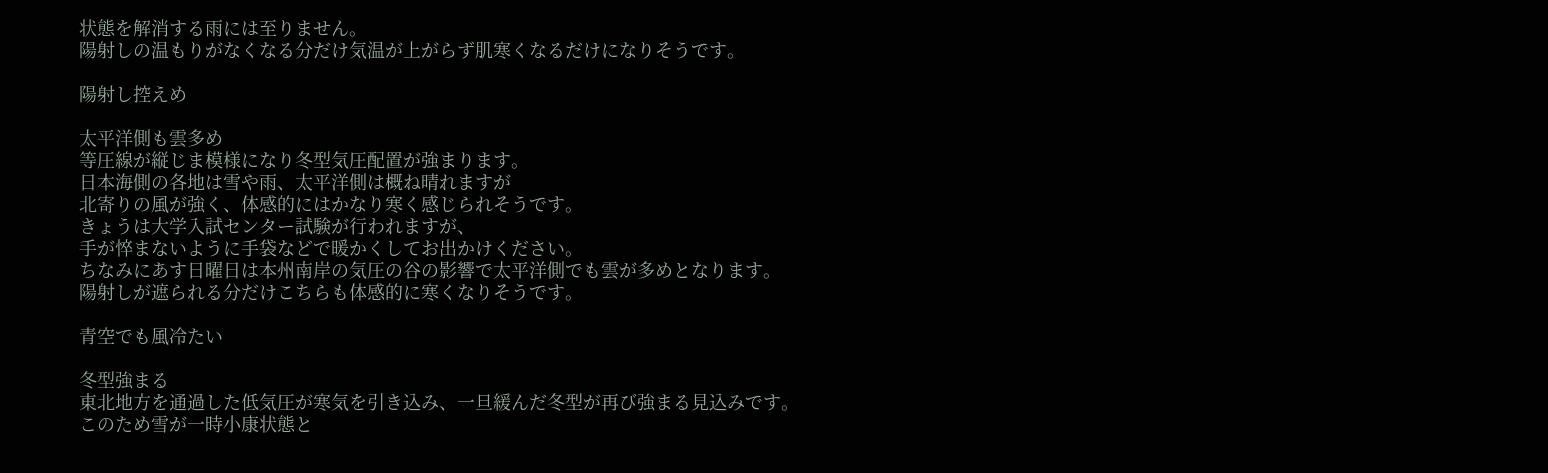状態を解消する雨には至りません。
陽射しの温もりがなくなる分だけ気温が上がらず肌寒くなるだけになりそうです。

陽射し控えめ

太平洋側も雲多め
等圧線が縦じま模様になり冬型気圧配置が強まります。
日本海側の各地は雪や雨、太平洋側は概ね晴れますが
北寄りの風が強く、体感的にはかなり寒く感じられそうです。
きょうは大学入試センター試験が行われますが、
手が悴まないように手袋などで暖かくしてお出かけください。
ちなみにあす日曜日は本州南岸の気圧の谷の影響で太平洋側でも雲が多めとなります。
陽射しが遮られる分だけこちらも体感的に寒くなりそうです。

青空でも風冷たい

冬型強まる
東北地方を通過した低気圧が寒気を引き込み、一旦緩んだ冬型が再び強まる見込みです。
このため雪が一時小康状態と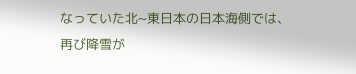なっていた北~東日本の日本海側では、
再び降雪が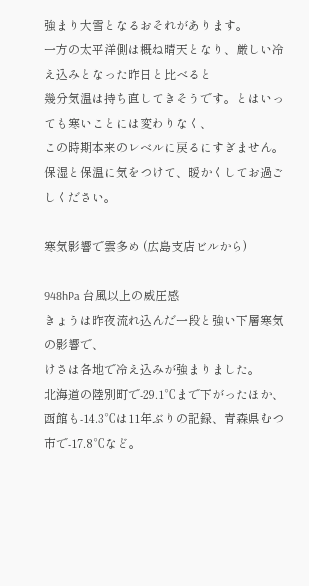強まり大雪となるおそれがあります。
一方の太平洋側は概ね晴天となり、厳しい冷え込みとなった昨日と比べると
幾分気温は持ち直してきそうです。とはいっても寒いことには変わりなく、
この時期本来のレベルに戻るにすぎません。
保湿と保温に気をつけて、暖かくしてお過ごしください。

寒気影響で雲多め (広島支店ビルから)

948hPa 台風以上の威圧感
きょうは昨夜流れ込んだ一段と強い下層寒気の影響で、
けさは各地で冷え込みが強まりました。
北海道の陸別町で-29.1℃まで下がったほか、
函館も-14.3℃は11年ぶりの記録、青森県むつ市で-17.8℃など。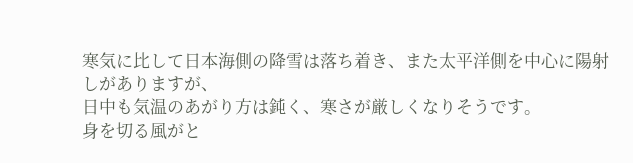寒気に比して日本海側の降雪は落ち着き、また太平洋側を中心に陽射しがありますが、
日中も気温のあがり方は鈍く、寒さが厳しくなりそうです。
身を切る風がと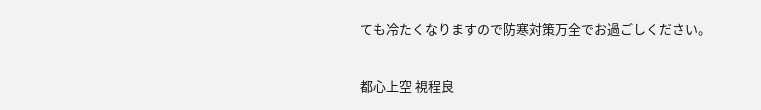ても冷たくなりますので防寒対策万全でお過ごしください。

都心上空 視程良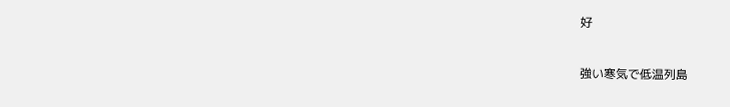好

強い寒気で低温列島